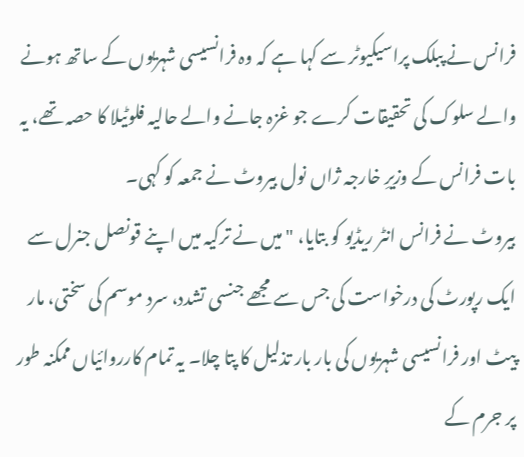فرانس نے پبلک پراسیکیوٹر سے کہا ہے کہ وہ فرانسیسی شہریوں کے ساتھ ہونے والے سلوک کی تحقیقات کرے جو غزہ جانے والے حالیہ فلوٹیلا کا حصہ تھے، یہ بات فرانس کے وزیرِ خارجہ ژاں نول بیروٹ نے جمعہ کو کہی۔
بیروٹ نے فرانس انٹر ریڈیو کو بتایا، "میں نے ترکیہ میں اپنے قونصل جنرل سے ایک رپورٹ کی درخواست کی جس سے مجھے جنسی تشدد، سرد موسم کی سختی، مار پیٹ اور فرانسیسی شہریوں کی بار بار تذلیل کا پتا چلا۔ یہ تمام کارروائیاں ممکنہ طور پر جرم کے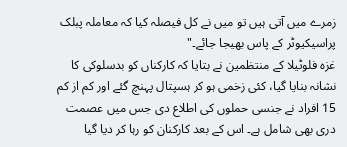زمرے میں آتی ہیں تو میں نے کل فیصلہ کیا کہ معاملہ پبلک پراسیکیوٹر کے پاس بھیجا جائے۔"
غزہ فلوٹیلا کے منتظمین نے بتایا کہ کارکناں کو بدسلوکی کا نشانہ بنایا گیا، کئی زخمی ہو کر ہسپتال پہنچ گئے اور کم از کم 15 افراد نے جنسی حملوں کی اطلاع دی جس میں عصمت دری بھی شامل ہے۔ اس کے بعد کارکنان کو رہا کر دیا گیا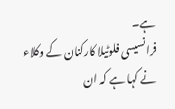ہے۔
فرانسیسی فلوٹیلا کارکنان کے وکلاء نے کہا ہے کہ ان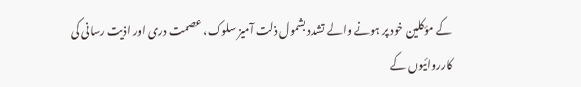کے مؤکلین خود پر ہونے والے تشدد بشمول ذلت آمیز سلوک، عصمت دری اور اذیت رسانی کی کارروائیوں کے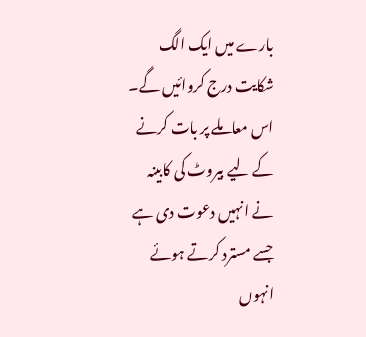بارے میں ایک الگ شکایت درج کروائیں گے۔
اس معاملے پر بات کرنے کے لیے بیروٹ کی کابینہ نے انہیں دعوت دی ہے جسے مسترد کرتے ہوئے انہوں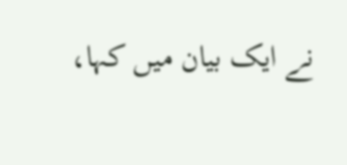نے ایک بیان میں کہا،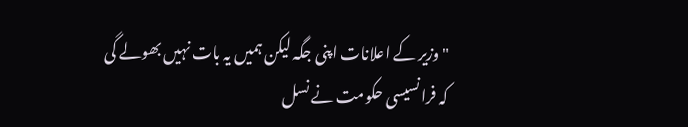"وزیر کے اعلانات اپنی جگہ لیکن ہمیں یہ بات نہیں بھولے گی کہ فرانسیسی حکومت نے نسل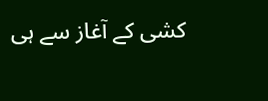کشی کے آغاز سے ہی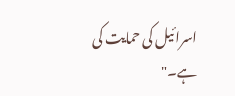اسرائیل کی حمایت کی ہے۔"